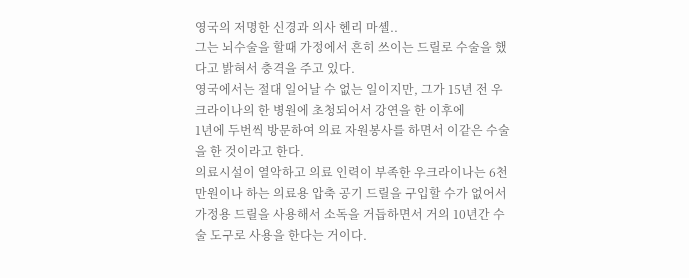영국의 저명한 신경과 의사 헨리 마셸..
그는 뇌수술을 할때 가정에서 흔히 쓰이는 드릴로 수술을 했다고 밝혀서 충격을 주고 있다.
영국에서는 절대 일어날 수 없는 일이지만, 그가 15년 전 우크라이나의 한 병원에 초청되어서 강연을 한 이후에
1년에 두번씩 방문하여 의료 자원봉사를 하면서 이같은 수술을 한 것이라고 한다.
의료시설이 열악하고 의료 인력이 부족한 우크라이나는 6천만원이나 하는 의료용 압축 공기 드릴을 구입할 수가 없어서
가정용 드릴을 사용해서 소독을 거듭하면서 거의 10년간 수술 도구로 사용을 한다는 거이다.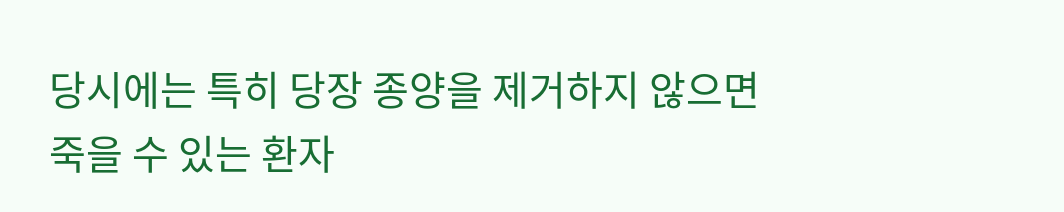당시에는 특히 당장 종양을 제거하지 않으면 죽을 수 있는 환자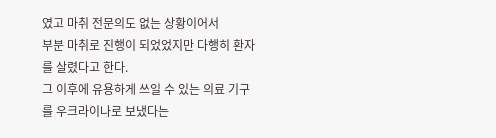였고 마취 전문의도 없는 상황이어서
부분 마취로 진행이 되었었지만 다행히 환자를 살렸다고 한다.
그 이후에 유용하게 쓰일 수 있는 의료 기구를 우크라이나로 보냈다는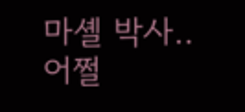마셸 박사..
어쩔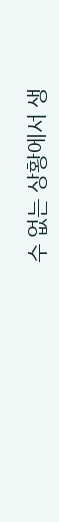수 없는 상황에서 생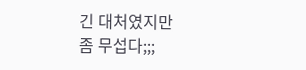긴 대처였지만
좀 무섭다;;;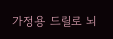가정용 드릴로 뇌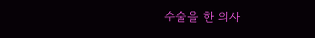수술을 한 의사